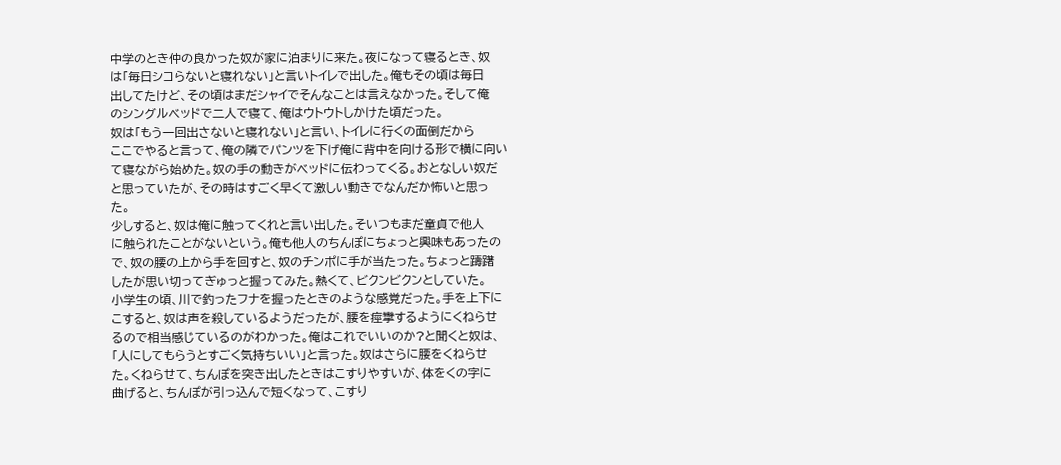中学のとき仲の良かった奴が家に泊まりに来た。夜になって寝るとき、奴
は「毎日シコらないと寝れない」と言いトイレで出した。俺もその頃は毎日
出してたけど、その頃はまだシャイでそんなことは言えなかった。そして俺
のシングルベッドで二人で寝て、俺はウトウトしかけた頃だった。
奴は「もう一回出さないと寝れない」と言い、トイレに行くの面倒だから
ここでやると言って、俺の隣でパンツを下げ俺に背中を向ける形で横に向い
て寝ながら始めた。奴の手の動きがベッドに伝わってくる。おとなしい奴だ
と思っていたが、その時はすごく早くて激しい動きでなんだか怖いと思っ
た。
少しすると、奴は俺に触ってくれと言い出した。そいつもまだ童貞で他人
に触られたことがないという。俺も他人のちんぽにちょっと興味もあったの
で、奴の腰の上から手を回すと、奴のチンポに手が当たった。ちょっと躊躇
したが思い切ってぎゅっと握ってみた。熱くて、ビクンビクンとしていた。
小学生の頃、川で釣ったフナを握ったときのような感覚だった。手を上下に
こすると、奴は声を殺しているようだったが、腰を痙攣するようにくねらせ
るので相当感じているのがわかった。俺はこれでいいのか?と聞くと奴は、
「人にしてもらうとすごく気持ちいい」と言った。奴はさらに腰をくねらせ
た。くねらせて、ちんぽを突き出したときはこすりやすいが、体をくの字に
曲げると、ちんぽが引っ込んで短くなって、こすり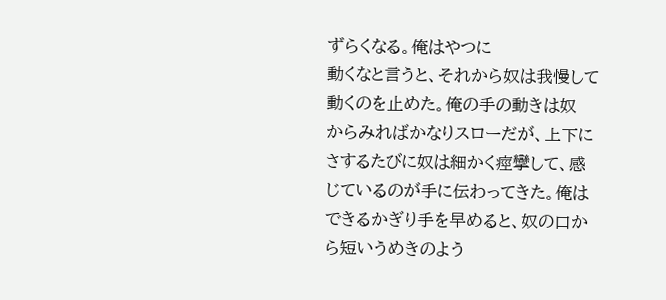ずらくなる。俺はやつに
動くなと言うと、それから奴は我慢して動くのを止めた。俺の手の動きは奴
からみればかなりスローだが、上下にさするたびに奴は細かく痙攣して、感
じているのが手に伝わってきた。俺はできるかぎり手を早めると、奴の口か
ら短いうめきのよう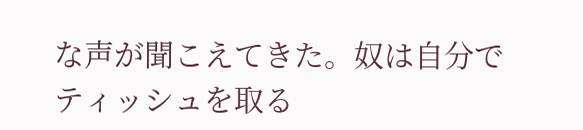な声が聞こえてきた。奴は自分でティッシュを取る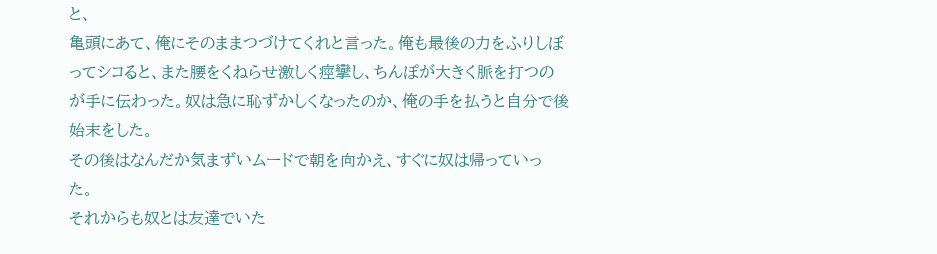と、
亀頭にあて、俺にそのままつづけてくれと言った。俺も最後の力をふりしぼ
ってシコると、また腰をくねらせ激しく痙攣し、ちんぽが大きく脈を打つの
が手に伝わった。奴は急に恥ずかしくなったのか、俺の手を払うと自分で後
始末をした。
その後はなんだか気まずいムードで朝を向かえ、すぐに奴は帰っていっ
た。
それからも奴とは友達でいた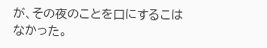が、その夜のことを口にするこはなかった。